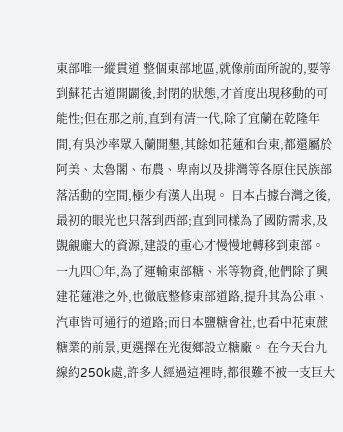東部唯一縱貫道 整個東部地區,就像前面所說的,要等到蘇花古道開闢後,封閉的狀態,才首度出現移動的可能性;但在那之前,直到有清一代,除了宜蘭在乾隆年間,有吳沙率眾入蘭開墾,其餘如花蓮和台東,都還屬於阿美、太魯閣、布農、卑南以及排灣等各原住民族部落活動的空間,極少有漢人出現。 日本占據台灣之後,最初的眼光也只落到西部;直到同樣為了國防需求,及覬覦龐大的資源,建設的重心才慢慢地轉移到東部。一九四○年,為了運輸東部糖、米等物資,他們除了興建花蓮港之外,也徹底整修東部道路,提升其為公車、汽車皆可通行的道路;而日本鹽糖會社,也看中花東蔗糖業的前景,更選擇在光復鄉設立糖廠。 在今天台九線約250k處,許多人經過這裡時,都很難不被一支巨大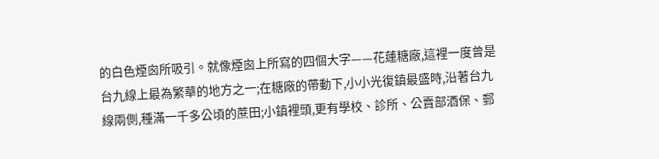的白色煙囪所吸引。就像煙囪上所寫的四個大字——花蓮糖廠,這裡一度曾是台九線上最為繁華的地方之一;在糖廠的帶動下,小小光復鎮最盛時,沿著台九線兩側,種滿一千多公頃的蔗田;小鎮裡頭,更有學校、診所、公賣部酒保、郵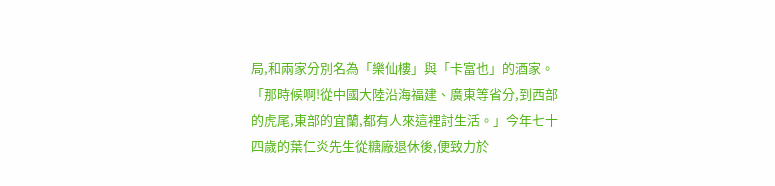局,和兩家分別名為「樂仙樓」與「卡富也」的酒家。 「那時候啊!從中國大陸沿海福建、廣東等省分,到西部的虎尾,東部的宜蘭,都有人來這裡討生活。」今年七十四歲的葉仁炎先生從糖廠退休後,便致力於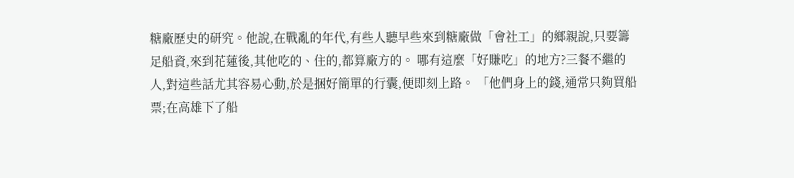糖廠歷史的研究。他說,在戰亂的年代,有些人聽早些來到糖廠做「會社工」的鄉親說,只要籌足船資,來到花蓮後,其他吃的、住的,都算廠方的。 哪有這麼「好賺吃」的地方?三餐不繼的人,對這些話尤其容易心動,於是捆好簡單的行囊,便即刻上路。 「他們身上的錢,通常只夠買船票;在高雄下了船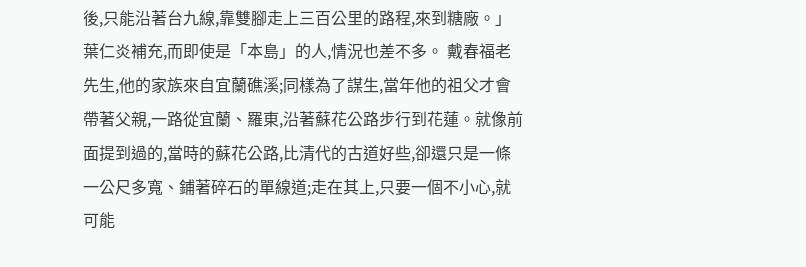後,只能沿著台九線,靠雙腳走上三百公里的路程,來到糖廠。」葉仁炎補充,而即使是「本島」的人,情況也差不多。 戴春福老先生,他的家族來自宜蘭礁溪;同樣為了謀生,當年他的祖父才會帶著父親,一路從宜蘭、羅東,沿著蘇花公路步行到花蓮。就像前面提到過的,當時的蘇花公路,比清代的古道好些,卻還只是一條一公尺多寬、鋪著碎石的單線道;走在其上,只要一個不小心,就可能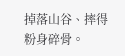掉落山谷、摔得粉身碎骨。